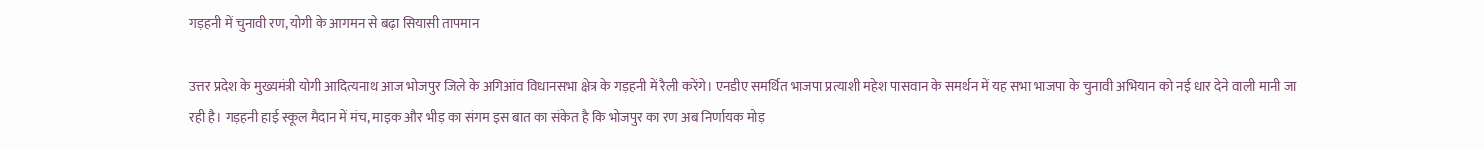गड़हनी में चुनावी रण, योगी के आगमन से बढ़ा सियासी तापमान

उत्तर प्रदेश के मुख्यमंत्री योगी आदित्यनाथ आज भोजपुर जिले के अगिआंव विधानसभा क्षेत्र के गड़हनी में रैली करेंगे। एनडीए समर्थित भाजपा प्रत्याशी महेश पासवान के समर्थन में यह सभा भाजपा के चुनावी अभियान को नई धार देने वाली मानी जा रही है। गड़हनी हाई स्कूल मैदान में मंच, माइक और भीड़ का संगम इस बात का संकेत है कि भोजपुर का रण अब निर्णायक मोड़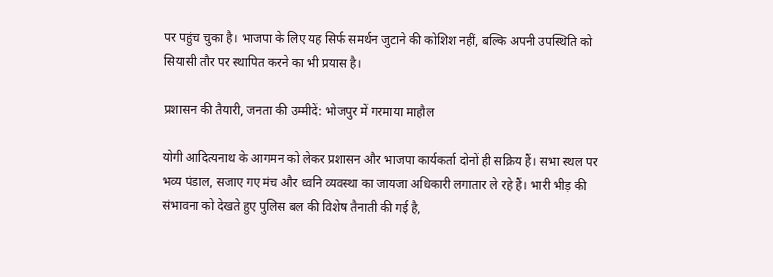पर पहुंच चुका है। भाजपा के लिए यह सिर्फ समर्थन जुटाने की कोशिश नहीं, बल्कि अपनी उपस्थिति को सियासी तौर पर स्थापित करने का भी प्रयास है।

प्रशासन की तैयारी, जनता की उम्मीदें: भोजपुर में गरमाया माहौल

योगी आदित्यनाथ के आगमन को लेकर प्रशासन और भाजपा कार्यकर्ता दोनों ही सक्रिय हैं। सभा स्थल पर भव्य पंडाल, सजाए गए मंच और ध्वनि व्यवस्था का जायजा अधिकारी लगातार ले रहे हैं। भारी भीड़ की संभावना को देखते हुए पुलिस बल की विशेष तैनाती की गई है,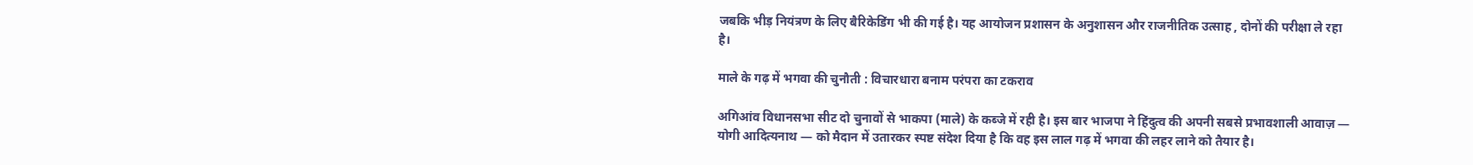जबकि भीड़ नियंत्रण के लिए बैरिकेडिंग भी की गई है। यह आयोजन प्रशासन के अनुशासन और राजनीतिक उत्साह , दोनों की परीक्षा ले रहा है।

माले के गढ़ में भगवा की चुनौती : विचारधारा बनाम परंपरा का टकराव

अगिआंव विधानसभा सीट दो चुनावों से भाकपा (माले) के कब्जे में रही है। इस बार भाजपा ने हिंदुत्व की अपनी सबसे प्रभावशाली आवाज़ — योगी आदित्यनाथ — को मैदान में उतारकर स्पष्ट संदेश दिया है कि वह इस लाल गढ़ में भगवा की लहर लाने को तैयार है।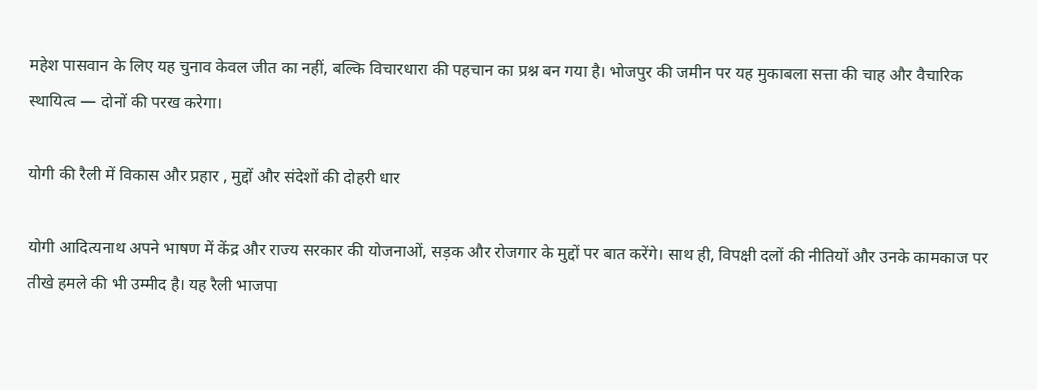महेश पासवान के लिए यह चुनाव केवल जीत का नहीं, बल्कि विचारधारा की पहचान का प्रश्न बन गया है। भोजपुर की जमीन पर यह मुकाबला सत्ता की चाह और वैचारिक स्थायित्व — दोनों की परख करेगा।

योगी की रैली में विकास और प्रहार , मुद्दों और संदेशों की दोहरी धार

योगी आदित्यनाथ अपने भाषण में केंद्र और राज्य सरकार की योजनाओं, सड़क और रोजगार के मुद्दों पर बात करेंगे। साथ ही, विपक्षी दलों की नीतियों और उनके कामकाज पर तीखे हमले की भी उम्मीद है। यह रैली भाजपा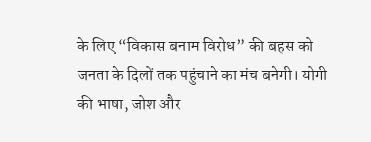के लिए “विकास बनाम विरोध” की बहस को जनता के दिलों तक पहुंचाने का मंच बनेगी। योगी की भाषा, जोश और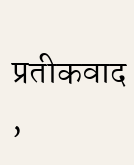प्रतीकवाद ,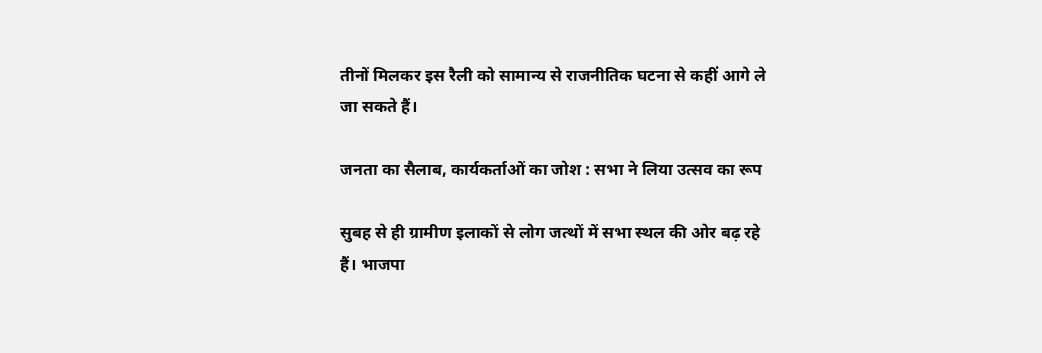तीनों मिलकर इस रैली को सामान्य से राजनीतिक घटना से कहीं आगे ले जा सकते हैं।

जनता का सैलाब, कार्यकर्ताओं का जोश : सभा ने लिया उत्सव का रूप

सुबह से ही ग्रामीण इलाकों से लोग जत्थों में सभा स्थल की ओर बढ़ रहे हैं। भाजपा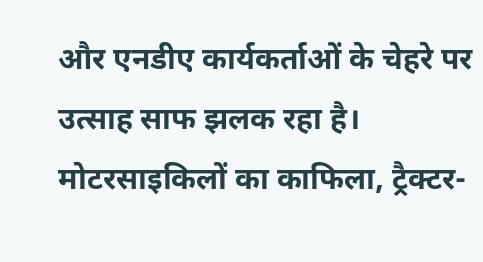और एनडीए कार्यकर्ताओं के चेहरे पर उत्साह साफ झलक रहा है। मोटरसाइकिलों का काफिला, ट्रैक्टर-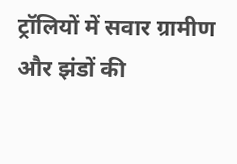ट्रॉलियों में सवार ग्रामीण और झंडों की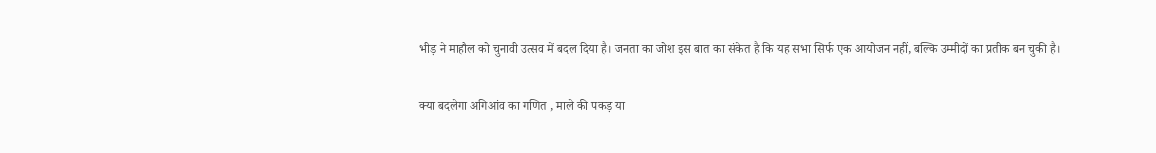भीड़ ने माहौल को चुनावी उत्सव में बदल दिया है। जनता का जोश इस बात का संकेत है कि यह सभा सिर्फ एक आयोजन नहीं, बल्कि उम्मीदों का प्रतीक बन चुकी है।

क्या बदलेगा अगिआंव का गणित , माले की पकड़ या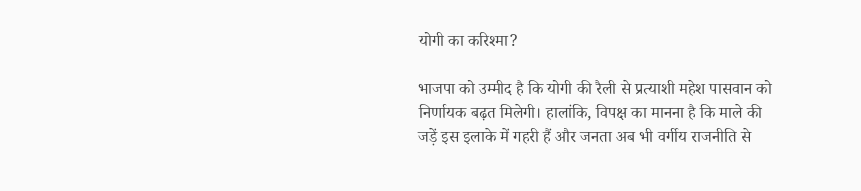योगी का करिश्मा?

भाजपा को उम्मीद है कि योगी की रैली से प्रत्याशी महेश पासवान को निर्णायक बढ़त मिलेगी। हालांकि, विपक्ष का मानना है कि माले की जड़ें इस इलाके में गहरी हैं और जनता अब भी वर्गीय राजनीति से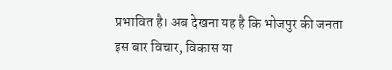प्रभावित है। अब देखना यह है कि भोजपुर की जनता इस बार विचार, विकास या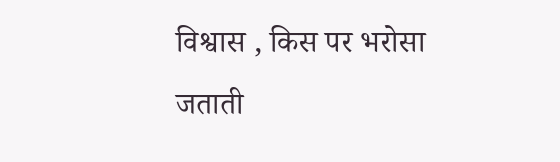विश्वास , किस पर भरोसा जताती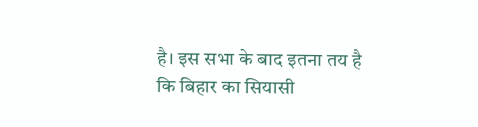है। इस सभा के बाद इतना तय है कि बिहार का सियासी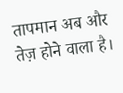तापमान अब और तेज़ होने वाला है।